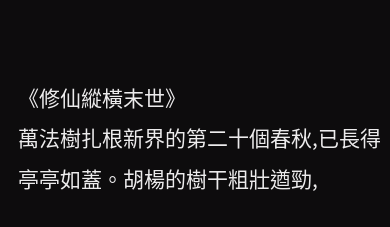《修仙縱橫末世》
萬法樹扎根新界的第二十個春秋,已長得亭亭如蓋。胡楊的樹干粗壯遒勁,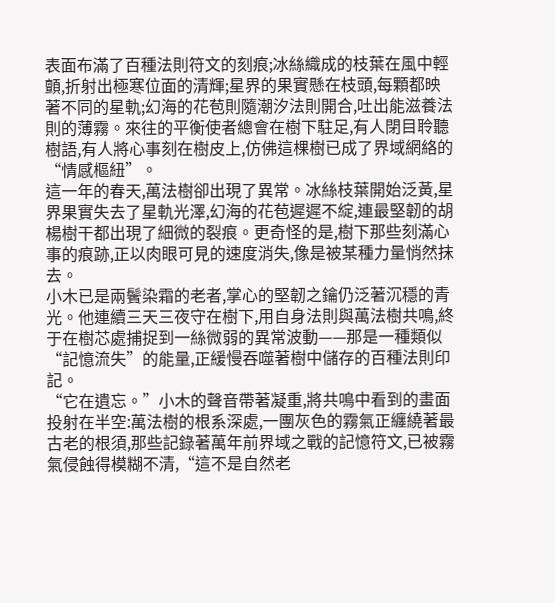表面布滿了百種法則符文的刻痕;冰絲織成的枝葉在風中輕顫,折射出極寒位面的清輝;星界的果實懸在枝頭,每顆都映著不同的星軌;幻海的花苞則隨潮汐法則開合,吐出能滋養法則的薄霧。來往的平衡使者總會在樹下駐足,有人閉目聆聽樹語,有人將心事刻在樹皮上,仿佛這棵樹已成了界域網絡的“情感樞紐”。
這一年的春天,萬法樹卻出現了異常。冰絲枝葉開始泛黃,星界果實失去了星軌光澤,幻海的花苞遲遲不綻,連最堅韌的胡楊樹干都出現了細微的裂痕。更奇怪的是,樹下那些刻滿心事的痕跡,正以肉眼可見的速度消失,像是被某種力量悄然抹去。
小木已是兩鬢染霜的老者,掌心的堅韌之鑰仍泛著沉穩的青光。他連續三天三夜守在樹下,用自身法則與萬法樹共鳴,終于在樹芯處捕捉到一絲微弱的異常波動——那是一種類似“記憶流失”的能量,正緩慢吞噬著樹中儲存的百種法則印記。
“它在遺忘。”小木的聲音帶著凝重,將共鳴中看到的畫面投射在半空:萬法樹的根系深處,一團灰色的霧氣正纏繞著最古老的根須,那些記錄著萬年前界域之戰的記憶符文,已被霧氣侵蝕得模糊不清,“這不是自然老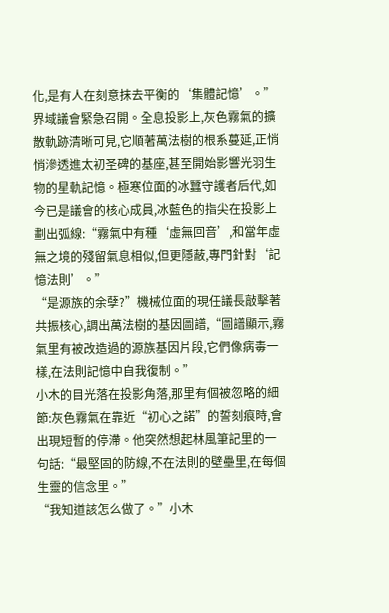化,是有人在刻意抹去平衡的‘集體記憶’。”
界域議會緊急召開。全息投影上,灰色霧氣的擴散軌跡清晰可見,它順著萬法樹的根系蔓延,正悄悄滲透進太初圣碑的基座,甚至開始影響光羽生物的星軌記憶。極寒位面的冰蠶守護者后代,如今已是議會的核心成員,冰藍色的指尖在投影上劃出弧線:“霧氣中有種‘虛無回音’,和當年虛無之境的殘留氣息相似,但更隱蔽,專門針對‘記憶法則’。”
“是源族的余孽?”機械位面的現任議長敲擊著共振核心,調出萬法樹的基因圖譜,“圖譜顯示,霧氣里有被改造過的源族基因片段,它們像病毒一樣,在法則記憶中自我復制。”
小木的目光落在投影角落,那里有個被忽略的細節:灰色霧氣在靠近“初心之諾”的誓刻痕時,會出現短暫的停滯。他突然想起林風筆記里的一句話:“最堅固的防線,不在法則的壁壘里,在每個生靈的信念里。”
“我知道該怎么做了。”小木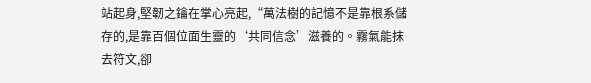站起身,堅韌之鑰在掌心亮起,“萬法樹的記憶不是靠根系儲存的,是靠百個位面生靈的‘共同信念’滋養的。霧氣能抹去符文,卻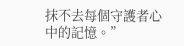抹不去每個守護者心中的記憶。”